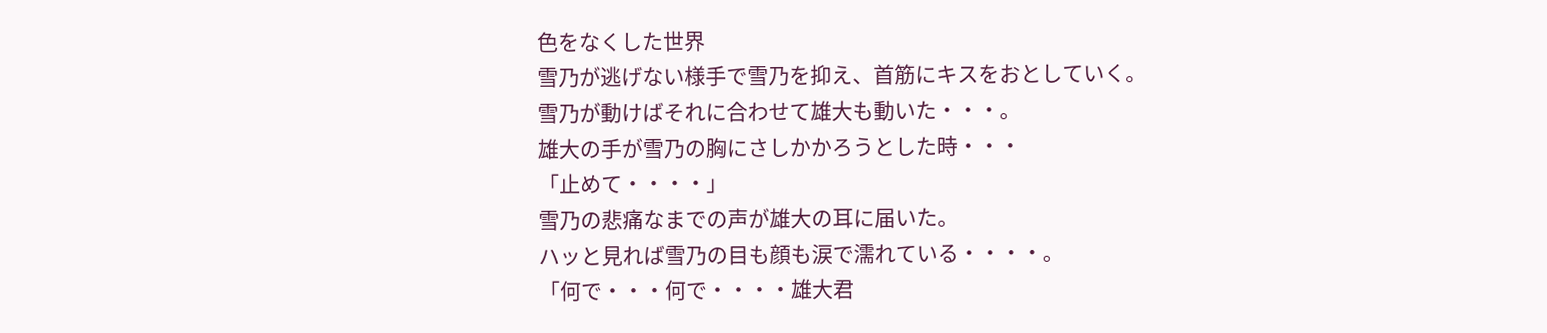色をなくした世界
雪乃が逃げない様手で雪乃を抑え、首筋にキスをおとしていく。
雪乃が動けばそれに合わせて雄大も動いた・・・。
雄大の手が雪乃の胸にさしかかろうとした時・・・
「止めて・・・・」
雪乃の悲痛なまでの声が雄大の耳に届いた。
ハッと見れば雪乃の目も顔も涙で濡れている・・・・。
「何で・・・何で・・・・雄大君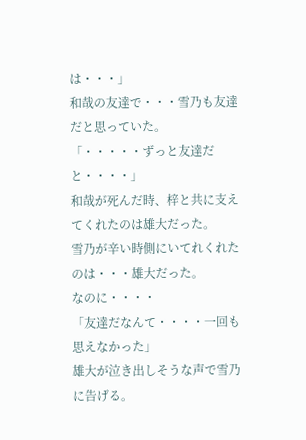は・・・」
和哉の友達で・・・雪乃も友達だと思っていた。
「・・・・・ずっと友達だと・・・・」
和哉が死んだ時、梓と共に支えてくれたのは雄大だった。
雪乃が辛い時側にいてれくれたのは・・・雄大だった。
なのに・・・・
「友達だなんて・・・・一回も思えなかった」
雄大が泣き出しそうな声で雪乃に告げる。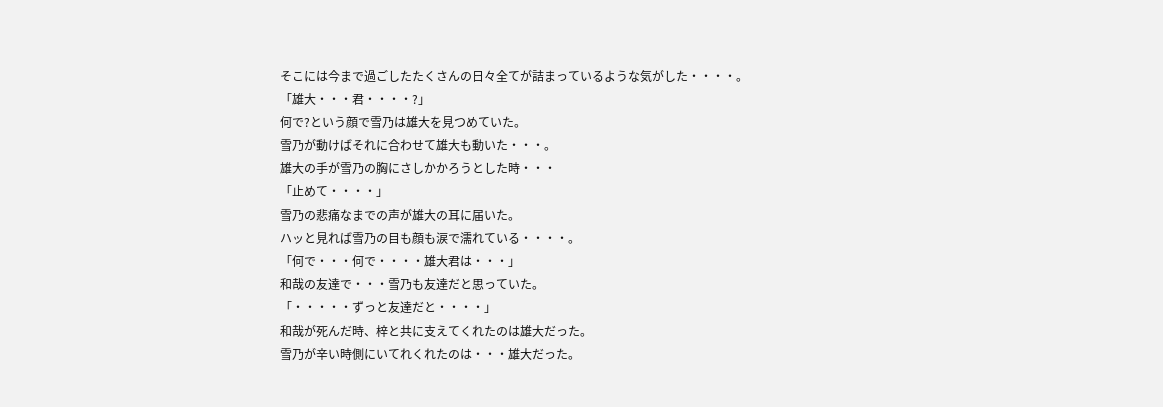そこには今まで過ごしたたくさんの日々全てが詰まっているような気がした・・・・。
「雄大・・・君・・・・?」
何で?という顔で雪乃は雄大を見つめていた。
雪乃が動けばそれに合わせて雄大も動いた・・・。
雄大の手が雪乃の胸にさしかかろうとした時・・・
「止めて・・・・」
雪乃の悲痛なまでの声が雄大の耳に届いた。
ハッと見れば雪乃の目も顔も涙で濡れている・・・・。
「何で・・・何で・・・・雄大君は・・・」
和哉の友達で・・・雪乃も友達だと思っていた。
「・・・・・ずっと友達だと・・・・」
和哉が死んだ時、梓と共に支えてくれたのは雄大だった。
雪乃が辛い時側にいてれくれたのは・・・雄大だった。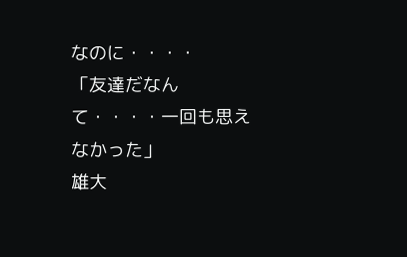なのに・・・・
「友達だなんて・・・・一回も思えなかった」
雄大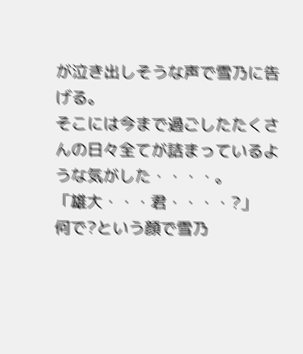が泣き出しそうな声で雪乃に告げる。
そこには今まで過ごしたたくさんの日々全てが詰まっているような気がした・・・・。
「雄大・・・君・・・・?」
何で?という顔で雪乃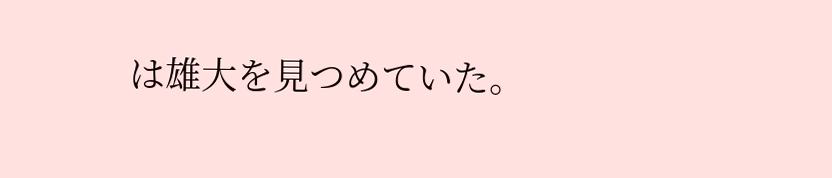は雄大を見つめていた。